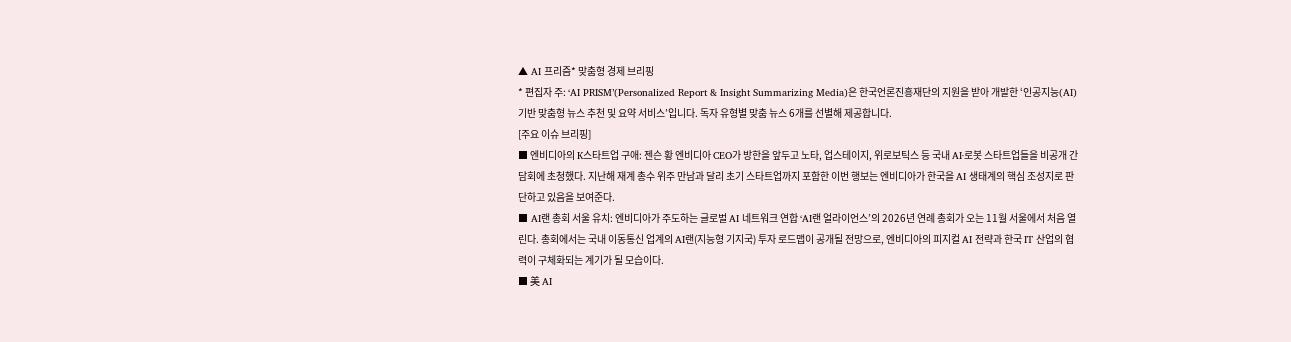▲ AI 프리즘* 맞춤형 경제 브리핑
* 편집자 주: ‘AI PRISM’(Personalized Report & Insight Summarizing Media)은 한국언론진흥재단의 지원을 받아 개발한 ‘인공지능(AI) 기반 맞춤형 뉴스 추천 및 요약 서비스’입니다. 독자 유형별 맞춤 뉴스 6개를 선별해 제공합니다.
[주요 이슈 브리핑]
■ 엔비디아의 K스타트업 구애: 젠슨 황 엔비디아 CEO가 방한을 앞두고 노타, 업스테이지, 위로보틱스 등 국내 AI·로봇 스타트업들을 비공개 간담회에 초청했다. 지난해 재계 총수 위주 만남과 달리 초기 스타트업까지 포함한 이번 행보는 엔비디아가 한국을 AI 생태계의 핵심 조성지로 판단하고 있음을 보여준다.
■ AI랜 총회 서울 유치: 엔비디아가 주도하는 글로벌 AI 네트워크 연합 ‘AI랜 얼라이언스’의 2026년 연례 총회가 오는 11월 서울에서 처음 열린다. 총회에서는 국내 이동통신 업계의 AI랜(지능형 기지국) 투자 로드맵이 공개될 전망으로, 엔비디아의 피지컬 AI 전략과 한국 IT 산업의 협력이 구체화되는 계기가 될 모습이다.
■ 美 AI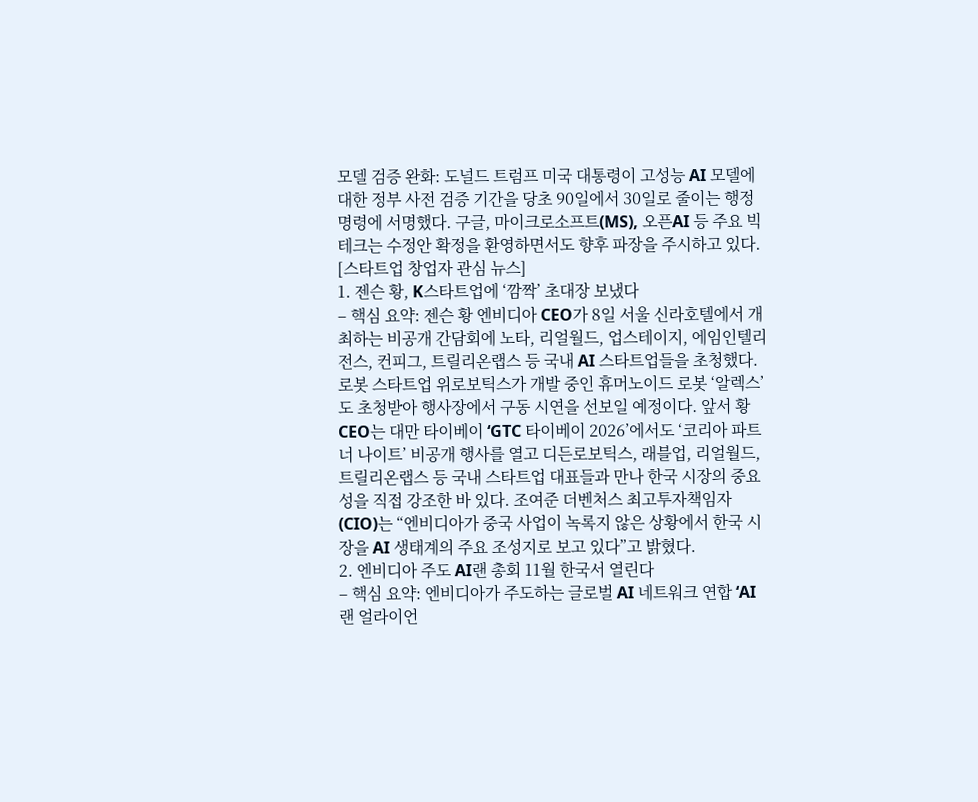모델 검증 완화: 도널드 트럼프 미국 대통령이 고성능 AI 모델에 대한 정부 사전 검증 기간을 당초 90일에서 30일로 줄이는 행정명령에 서명했다. 구글, 마이크로소프트(MS), 오픈AI 등 주요 빅테크는 수정안 확정을 환영하면서도 향후 파장을 주시하고 있다.
[스타트업 창업자 관심 뉴스]
1. 젠슨 황, K스타트업에 ‘깜짝’ 초대장 보냈다
– 핵심 요약: 젠슨 황 엔비디아 CEO가 8일 서울 신라호텔에서 개최하는 비공개 간담회에 노타, 리얼월드, 업스테이지, 에임인텔리전스, 컨피그, 트릴리온랩스 등 국내 AI 스타트업들을 초청했다. 로봇 스타트업 위로보틱스가 개발 중인 휴머노이드 로봇 ‘알렉스’도 초청받아 행사장에서 구동 시연을 선보일 예정이다. 앞서 황 CEO는 대만 타이베이 ‘GTC 타이베이 2026’에서도 ‘코리아 파트너 나이트’ 비공개 행사를 열고 디든로보틱스, 래블업, 리얼월드, 트릴리온랩스 등 국내 스타트업 대표들과 만나 한국 시장의 중요성을 직접 강조한 바 있다. 조여준 더벤처스 최고투자책임자(CIO)는 “엔비디아가 중국 사업이 녹록지 않은 상황에서 한국 시장을 AI 생태계의 주요 조성지로 보고 있다”고 밝혔다.
2. 엔비디아 주도 AI랜 총회 11월 한국서 열린다
– 핵심 요약: 엔비디아가 주도하는 글로벌 AI 네트워크 연합 ‘AI랜 얼라이언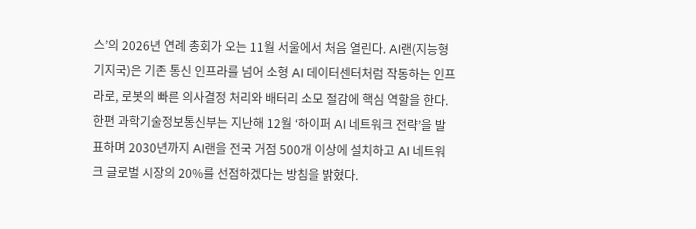스’의 2026년 연례 총회가 오는 11월 서울에서 처음 열린다. AI랜(지능형 기지국)은 기존 통신 인프라를 넘어 소형 AI 데이터센터처럼 작동하는 인프라로, 로봇의 빠른 의사결정 처리와 배터리 소모 절감에 핵심 역할을 한다. 한편 과학기술정보통신부는 지난해 12월 ‘하이퍼 AI 네트워크 전략’을 발표하며 2030년까지 AI랜을 전국 거점 500개 이상에 설치하고 AI 네트워크 글로벌 시장의 20%를 선점하겠다는 방침을 밝혔다.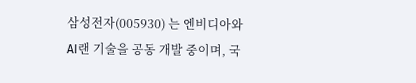삼성전자(005930) 는 엔비디아와 AI랜 기술을 공동 개발 중이며, 국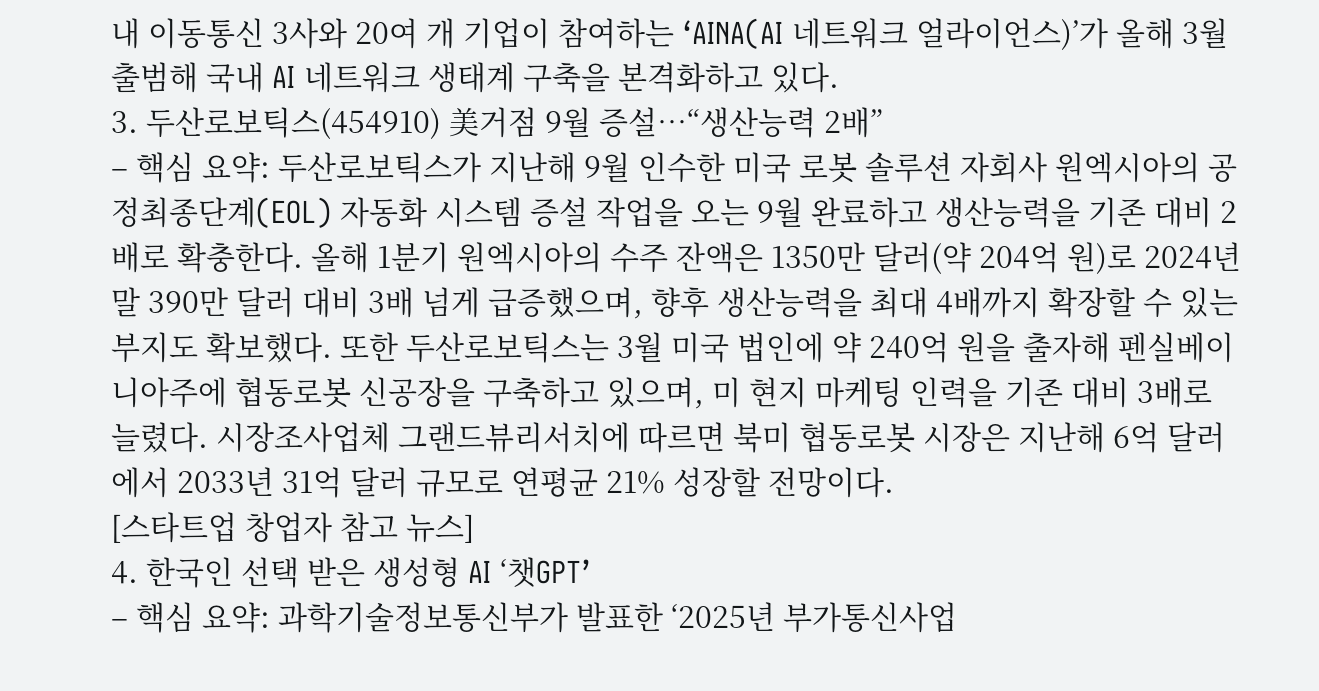내 이동통신 3사와 20여 개 기업이 참여하는 ‘AINA(AI 네트워크 얼라이언스)’가 올해 3월 출범해 국내 AI 네트워크 생태계 구축을 본격화하고 있다.
3. 두산로보틱스(454910) 美거점 9월 증설…“생산능력 2배”
– 핵심 요약: 두산로보틱스가 지난해 9월 인수한 미국 로봇 솔루션 자회사 원엑시아의 공정최종단계(EOL) 자동화 시스템 증설 작업을 오는 9월 완료하고 생산능력을 기존 대비 2배로 확충한다. 올해 1분기 원엑시아의 수주 잔액은 1350만 달러(약 204억 원)로 2024년 말 390만 달러 대비 3배 넘게 급증했으며, 향후 생산능력을 최대 4배까지 확장할 수 있는 부지도 확보했다. 또한 두산로보틱스는 3월 미국 법인에 약 240억 원을 출자해 펜실베이니아주에 협동로봇 신공장을 구축하고 있으며, 미 현지 마케팅 인력을 기존 대비 3배로 늘렸다. 시장조사업체 그랜드뷰리서치에 따르면 북미 협동로봇 시장은 지난해 6억 달러에서 2033년 31억 달러 규모로 연평균 21% 성장할 전망이다.
[스타트업 창업자 참고 뉴스]
4. 한국인 선택 받은 생성형 AI ‘챗GPT’
– 핵심 요약: 과학기술정보통신부가 발표한 ‘2025년 부가통신사업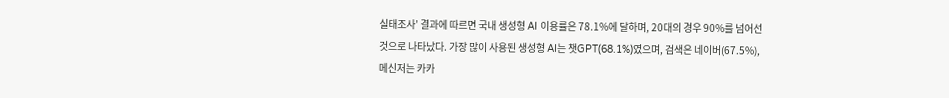실태조사’ 결과에 따르면 국내 생성형 AI 이용률은 78.1%에 달하며, 20대의 경우 90%를 넘어선 것으로 나타났다. 가장 많이 사용된 생성형 AI는 챗GPT(68.1%)였으며, 검색은 네이버(67.5%), 메신저는 카카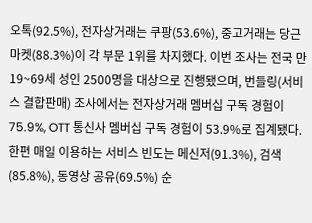오톡(92.5%), 전자상거래는 쿠팡(53.6%), 중고거래는 당근마켓(88.3%)이 각 부문 1위를 차지했다. 이번 조사는 전국 만 19~69세 성인 2500명을 대상으로 진행됐으며, 번들링(서비스 결합판매) 조사에서는 전자상거래 멤버십 구독 경험이 75.9%, OTT 통신사 멤버십 구독 경험이 53.9%로 집계됐다. 한편 매일 이용하는 서비스 빈도는 메신저(91.3%), 검색(85.8%), 동영상 공유(69.5%) 순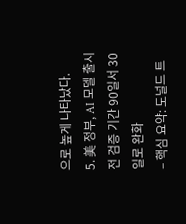으로 높게 나타났다.
5. 美 정부, AI 모델 출시 전 검증 기간 90일서 30일로 완화
– 핵심 요약: 도널드 트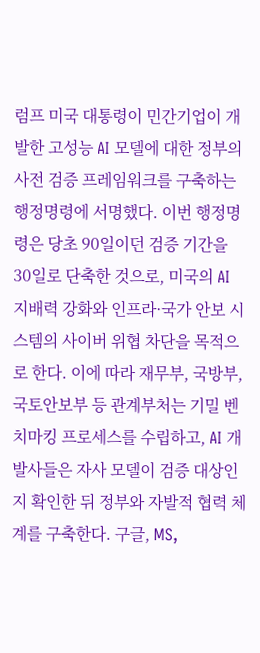럼프 미국 대통령이 민간기업이 개발한 고성능 AI 모델에 대한 정부의 사전 검증 프레임워크를 구축하는 행정명령에 서명했다. 이번 행정명령은 당초 90일이던 검증 기간을 30일로 단축한 것으로, 미국의 AI 지배력 강화와 인프라·국가 안보 시스템의 사이버 위협 차단을 목적으로 한다. 이에 따라 재무부, 국방부, 국토안보부 등 관계부처는 기밀 벤치마킹 프로세스를 수립하고, AI 개발사들은 자사 모델이 검증 대상인지 확인한 뒤 정부와 자발적 협력 체계를 구축한다. 구글, MS,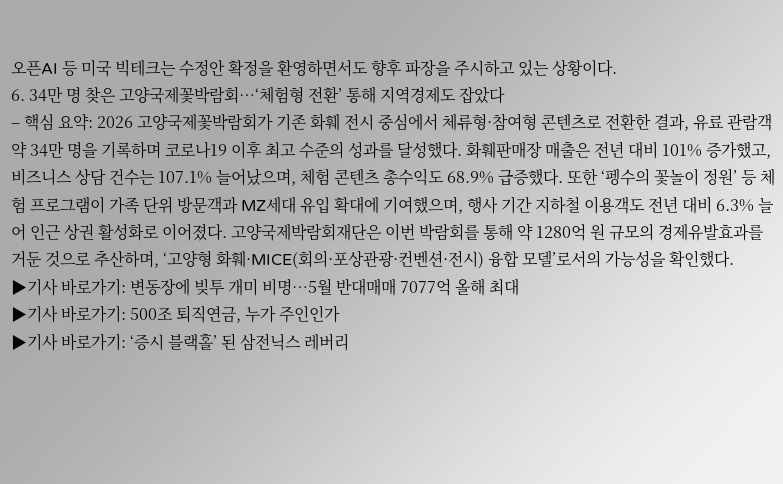오픈AI 등 미국 빅테크는 수정안 확정을 환영하면서도 향후 파장을 주시하고 있는 상황이다.
6. 34만 명 찾은 고양국제꽃박람회…‘체험형 전환’ 통해 지역경제도 잡았다
– 핵심 요약: 2026 고양국제꽃박람회가 기존 화훼 전시 중심에서 체류형·참여형 콘텐츠로 전환한 결과, 유료 관람객 약 34만 명을 기록하며 코로나19 이후 최고 수준의 성과를 달성했다. 화훼판매장 매출은 전년 대비 101% 증가했고, 비즈니스 상담 건수는 107.1% 늘어났으며, 체험 콘텐츠 총수익도 68.9% 급증했다. 또한 ‘펭수의 꽃놀이 정원’ 등 체험 프로그램이 가족 단위 방문객과 MZ세대 유입 확대에 기여했으며, 행사 기간 지하철 이용객도 전년 대비 6.3% 늘어 인근 상권 활성화로 이어졌다. 고양국제박람회재단은 이번 박람회를 통해 약 1280억 원 규모의 경제유발효과를 거둔 것으로 추산하며, ‘고양형 화훼·MICE(회의·포상관광·컨벤션·전시) 융합 모델’로서의 가능성을 확인했다.
▶기사 바로가기: 변동장에 빚투 개미 비명…5월 반대매매 7077억 올해 최대
▶기사 바로가기: 500조 퇴직연금, 누가 주인인가
▶기사 바로가기: ‘증시 블랙홀’ 된 삼전닉스 레버리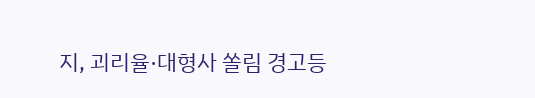지, 괴리율·대형사 쏠림 경고등